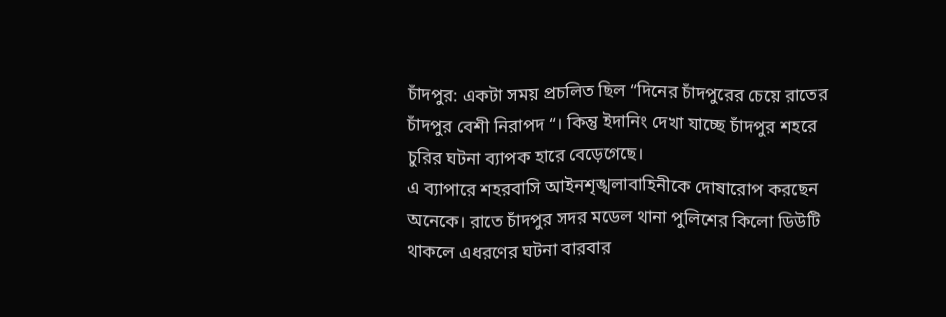চাঁদপুর: একটা সময় প্রচলিত ছিল “দিনের চাঁদপুরের চেয়ে রাতের চাঁদপুর বেশী নিরাপদ “। কিন্তু ইদানিং দেখা যাচ্ছে চাঁদপুর শহরে চুরির ঘটনা ব্যাপক হারে বেড়েগেছে।
এ ব্যাপারে শহরবাসি আইনশৃঙ্খলাবাহিনীকে দোষারোপ করছেন অনেকে। রাতে চাঁদপুর সদর মডেল থানা পুলিশের কিলো ডিউটি থাকলে এধরণের ঘটনা বারবার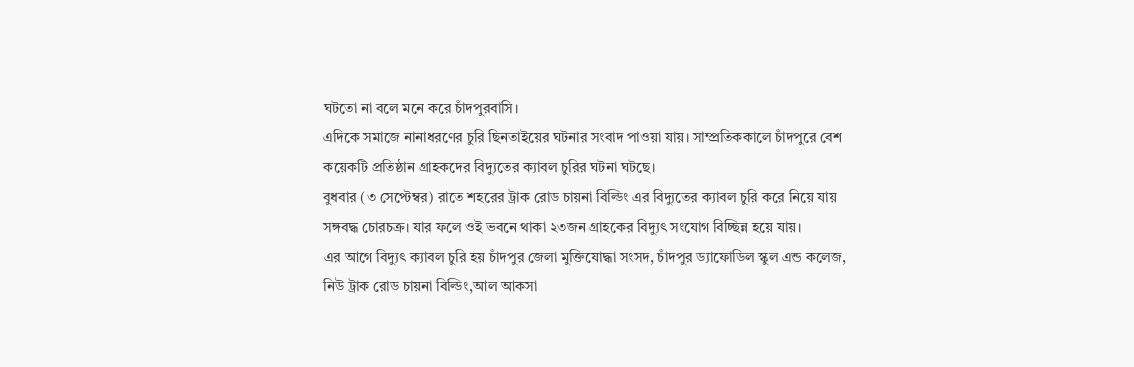ঘটতো না বলে মনে করে চাঁদপুরবাসি।
এদিকে সমাজে নানাধরণের চুরি ছিনতাইয়ের ঘটনার সংবাদ পাওয়া যায়। সাম্প্রতিককালে চাঁদপুরে বেশ কয়েকটি প্রতিষ্ঠান গ্রাহকদের বিদ্যুতের ক্যাবল চুরির ঘটনা ঘটছে।
বুধবার (৩ সেপ্টেম্বর) রাতে শহরের ট্রাক রোড চায়না বিল্ডিং এর বিদ্যুতের ক্যাবল চুরি করে নিয়ে যায় সঙ্গবদ্ধ চোরচক্র। যার ফলে ওই ভবনে থাকা ২৩জন গ্রাহকের বিদ্যুৎ সংযোগ বিচ্ছিন্ন হয়ে যায়।
এর আগে বিদ্যুৎ ক্যাবল চুরি হয় চাঁদপুর জেলা মুক্তিযোদ্ধা সংসদ, চাঁদপুর ড্যাফোডিল স্কুল এন্ড কলেজ, নিউ ট্রাক রোড চায়না বিল্ডিং,আল আকসা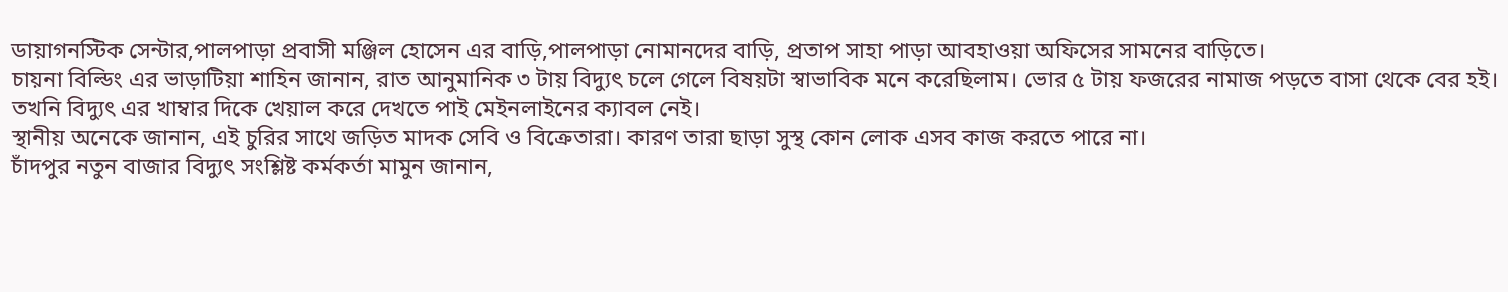ডায়াগনস্টিক সেন্টার,পালপাড়া প্রবাসী মঞ্জিল হোসেন এর বাড়ি,পালপাড়া নোমানদের বাড়ি, প্রতাপ সাহা পাড়া আবহাওয়া অফিসের সামনের বাড়িতে।
চায়না বিল্ডিং এর ভাড়াটিয়া শাহিন জানান, রাত আনুমানিক ৩ টায় বিদ্যুৎ চলে গেলে বিষয়টা স্বাভাবিক মনে করেছিলাম। ভোর ৫ টায় ফজরের নামাজ পড়তে বাসা থেকে বের হই। তখনি বিদ্যুৎ এর খাম্বার দিকে খেয়াল করে দেখতে পাই মেইনলাইনের ক্যাবল নেই।
স্থানীয় অনেকে জানান, এই চুরির সাথে জড়িত মাদক সেবি ও বিক্রেতারা। কারণ তারা ছাড়া সুস্থ কোন লোক এসব কাজ করতে পারে না।
চাঁদপুর নতুন বাজার বিদ্যুৎ সংশ্লিষ্ট কর্মকর্তা মামুন জানান,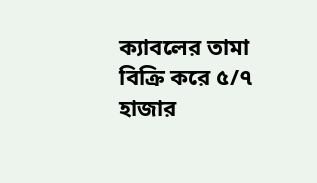ক্যাবলের তামা বিক্রি করে ৫/৭ হাজার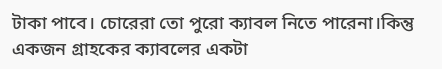টাকা পাবে। চোরেরা তো পুরো ক্যাবল নিতে পারেনা।কিন্তু একজন গ্রাহকের ক্যাবলের একটা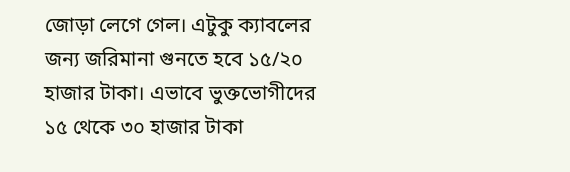জোড়া লেগে গেল। এটুকু ক্যাবলের জন্য জরিমানা গুনতে হবে ১৫/২০ হাজার টাকা। এভাবে ভুক্তভোগীদের ১৫ থেকে ৩০ হাজার টাকা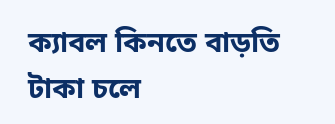ক্যাবল কিনতে বাড়তি টাকা চলে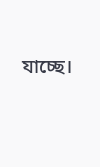যাচ্ছে।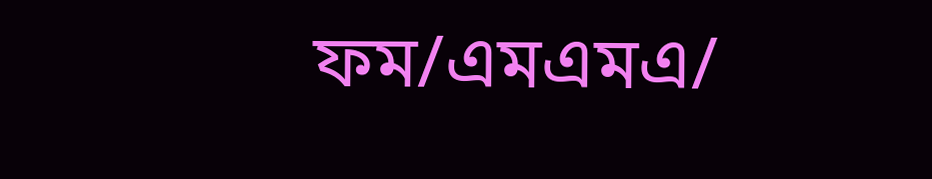ফম/এমএমএ/